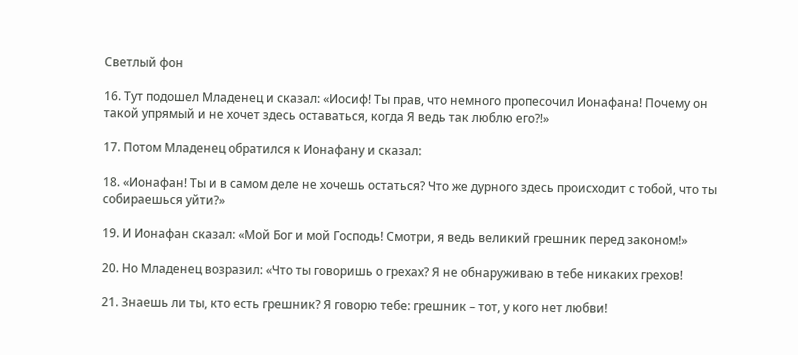Светлый фон

16. Тут подошел Младенец и сказал: «Иосиф! Ты прав, что немного пропесочил Ионафана! Почему он такой упрямый и не хочет здесь оставаться, когда Я ведь так люблю его?!»

17. Потом Младенец обратился к Ионафану и сказал:

18. «Ионафан! Ты и в самом деле не хочешь остаться? Что же дурного здесь происходит с тобой, что ты собираешься уйти?»

19. И Ионафан сказал: «Мой Бог и мой Господь! Смотри, я ведь великий грешник перед законом!»

20. Но Младенец возразил: «Что ты говоришь о грехах? Я не обнаруживаю в тебе никаких грехов!

21. Знаешь ли ты, кто есть грешник? Я говорю тебе: грешник – тот, у кого нет любви!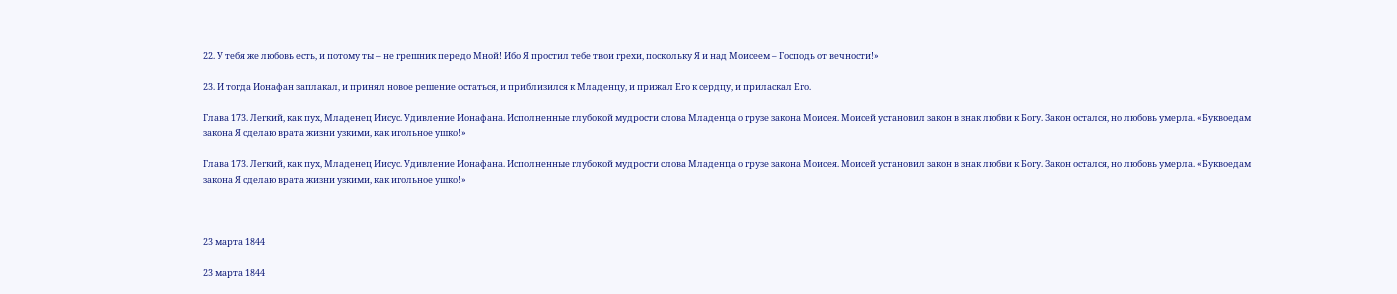22. У тебя же любовь есть, и потому ты – не грешник передо Мной! Ибо Я простил тебе твои грехи, поскольку Я и над Моисеем – Господь от вечности!»

23. И тогда Ионафан заплакал, и принял новое решение остаться, и приблизился к Младенцу, и прижал Его к сердцу, и приласкал Его.

Глава 173. Легкий, как пух, Младенец Иисус. Удивление Ионафана. Исполненные глубокой мудрости слова Младенца о грузе закона Моисея. Моисей установил закон в знак любви к Богу. Закон остался, но любовь умерла. «Буквоедам закона Я сделаю врата жизни узкими, как игольное ушко!»

Глава 173. Легкий, как пух, Младенец Иисус. Удивление Ионафана. Исполненные глубокой мудрости слова Младенца о грузе закона Моисея. Моисей установил закон в знак любви к Богу. Закон остался, но любовь умерла. «Буквоедам закона Я сделаю врата жизни узкими, как игольное ушко!»



23 марта 1844

23 марта 1844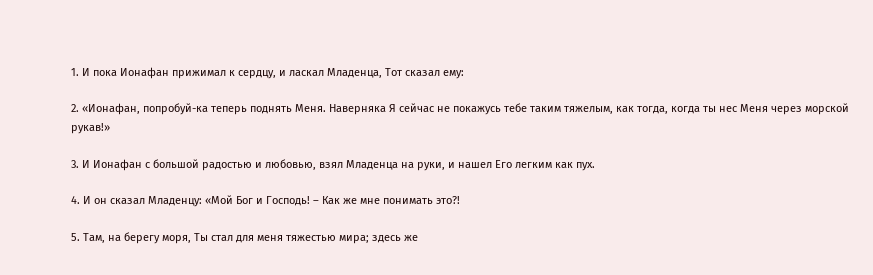1. И пока Ионафан прижимал к сердцу, и ласкал Младенца, Тот сказал ему:

2. «Ионафан, попробуй-ка теперь поднять Меня. Наверняка Я сейчас не покажусь тебе таким тяжелым, как тогда, когда ты нес Меня через морской рукав!»

3. И Ионафан с большой радостью и любовью, взял Младенца на руки, и нашел Его легким как пух.

4. И он сказал Младенцу: «Мой Бог и Господь! – Как же мне понимать это?!

5. Там, на берегу моря, Ты стал для меня тяжестью мира; здесь же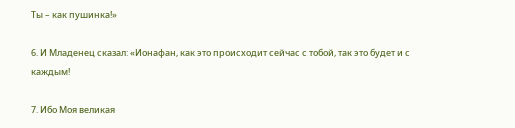Ты – как пушинка!»

6. И Младенец сказал: «Ионафан, как это происходит сейчас с тобой, так это будет и с каждым!

7. Ибо Моя великая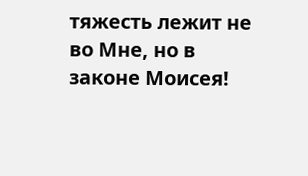тяжесть лежит не во Мне, но в законе Моисея!